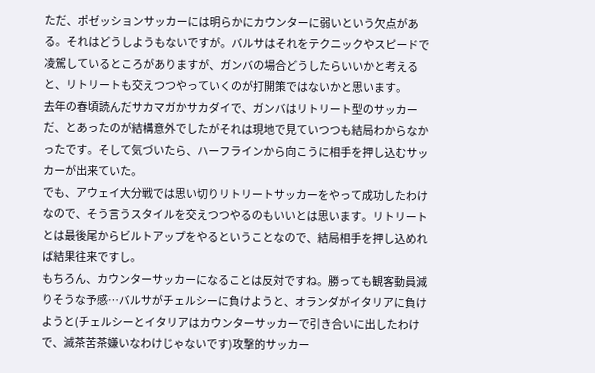ただ、ポゼッションサッカーには明らかにカウンターに弱いという欠点がある。それはどうしようもないですが。バルサはそれをテクニックやスピードで凌駕しているところがありますが、ガンバの場合どうしたらいいかと考えると、リトリートも交えつつやっていくのが打開策ではないかと思います。
去年の春頃読んだサカマガかサカダイで、ガンバはリトリート型のサッカーだ、とあったのが結構意外でしたがそれは現地で見ていつつも結局わからなかったです。そして気づいたら、ハーフラインから向こうに相手を押し込むサッカーが出来ていた。
でも、アウェイ大分戦では思い切りリトリートサッカーをやって成功したわけなので、そう言うスタイルを交えつつやるのもいいとは思います。リトリートとは最後尾からビルトアップをやるということなので、結局相手を押し込めれば結果往来ですし。
もちろん、カウンターサッカーになることは反対ですね。勝っても観客動員減りそうな予感…バルサがチェルシーに負けようと、オランダがイタリアに負けようと(チェルシーとイタリアはカウンターサッカーで引き合いに出したわけで、滅茶苦茶嫌いなわけじゃないです)攻撃的サッカー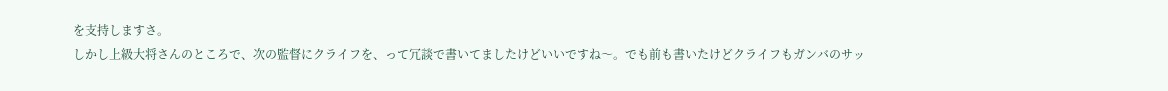を支持しますさ。
しかし上級大将さんのところで、次の監督にクライフを、って冗談で書いてましたけどいいですね〜。でも前も書いたけどクライフもガンバのサッ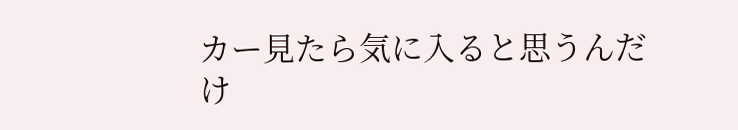カー見たら気に入ると思うんだけ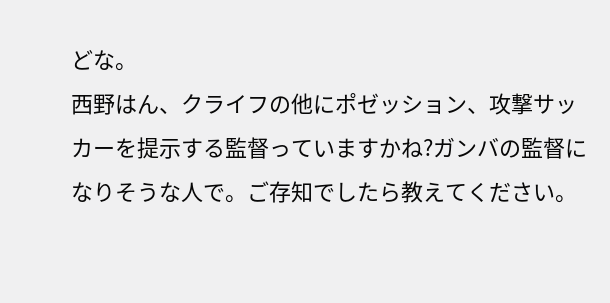どな。
西野はん、クライフの他にポゼッション、攻撃サッカーを提示する監督っていますかね?ガンバの監督になりそうな人で。ご存知でしたら教えてください。